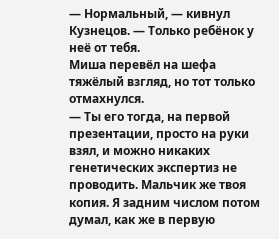— Нормальный, — кивнул Кузнецов. — Только ребёнок у неё от тебя.
Миша перевёл на шефа тяжёлый взгляд, но тот только отмахнулся.
— Ты его тогда, на первой презентации, просто на руки взял, и можно никаких генетических экспертиз не проводить. Мальчик же твоя копия. Я задним числом потом думал, как же в первую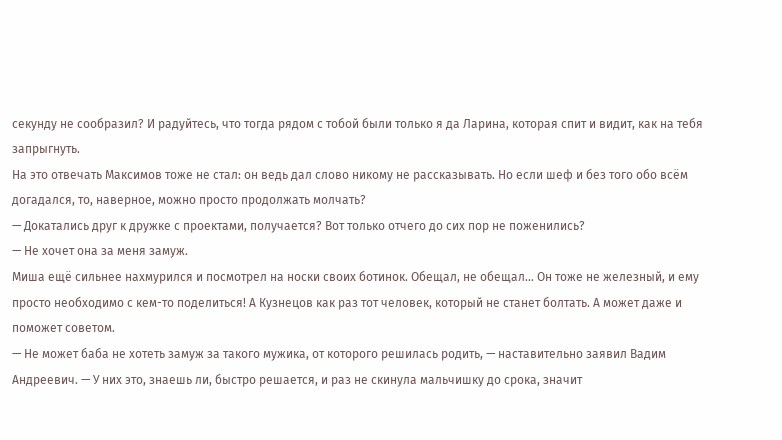секунду не сообразил? И радуйтесь, что тогда рядом с тобой были только я да Ларина, которая спит и видит, как на тебя запрыгнуть.
На это отвечать Максимов тоже не стал: он ведь дал слово никому не рассказывать. Но если шеф и без того обо всём догадался, то, наверное, можно просто продолжать молчать?
— Докатались друг к дружке с проектами, получается? Вот только отчего до сих пор не поженились?
— Не хочет она за меня замуж.
Миша ещё сильнее нахмурился и посмотрел на носки своих ботинок. Обещал, не обещал… Он тоже не железный, и ему просто необходимо с кем-то поделиться! А Кузнецов как раз тот человек, который не станет болтать. А может даже и поможет советом.
— Не может баба не хотеть замуж за такого мужика, от которого решилась родить, — наставительно заявил Вадим Андреевич. — У них это, знаешь ли, быстро решается, и раз не скинула мальчишку до срока, значит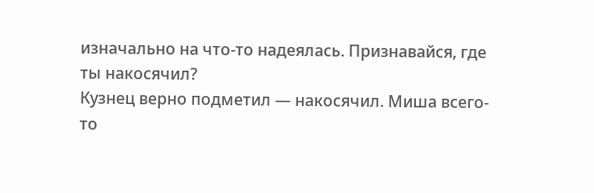изначально на что-то надеялась. Признавайся, где ты накосячил?
Кузнец верно подметил — накосячил. Миша всего-то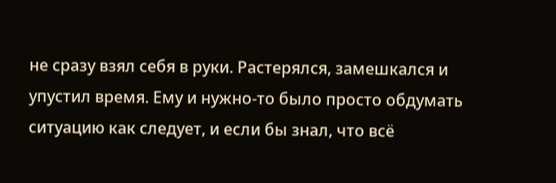не сразу взял себя в руки. Растерялся, замешкался и упустил время. Ему и нужно-то было просто обдумать ситуацию как следует, и если бы знал, что всё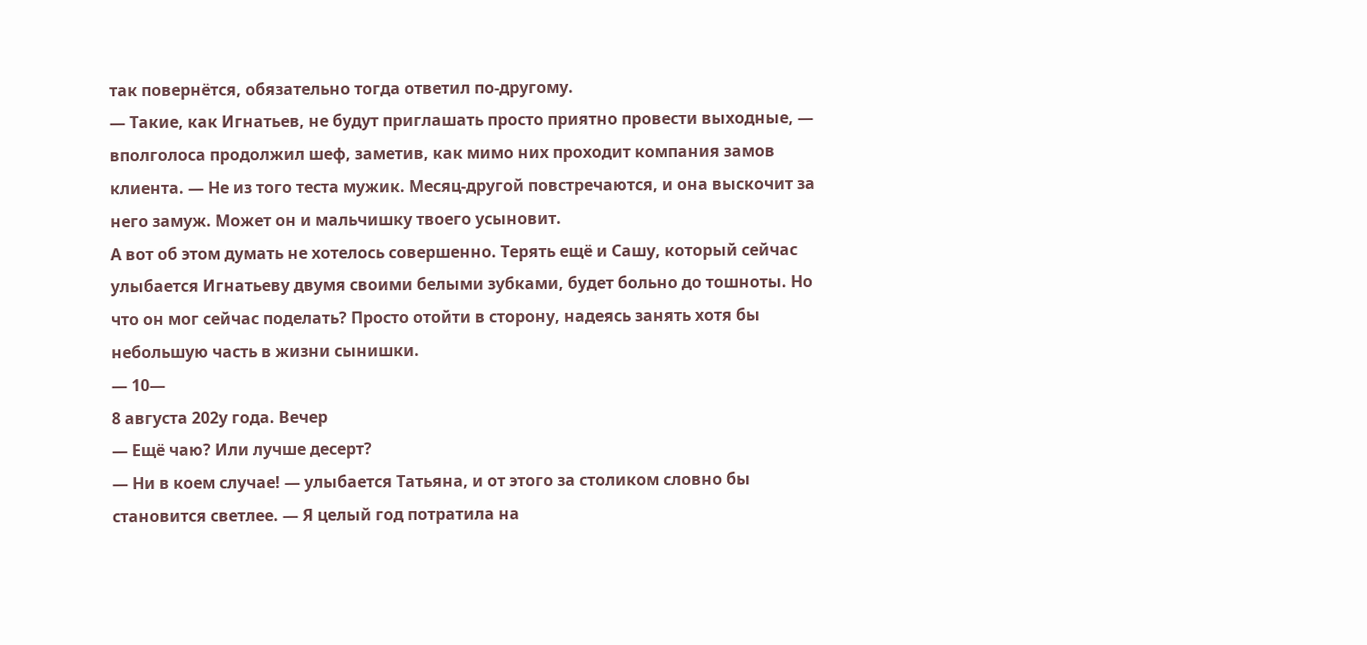так повернётся, обязательно тогда ответил по-другому.
— Такие, как Игнатьев, не будут приглашать просто приятно провести выходные, — вполголоса продолжил шеф, заметив, как мимо них проходит компания замов клиента. — Не из того теста мужик. Месяц-другой повстречаются, и она выскочит за него замуж. Может он и мальчишку твоего усыновит.
А вот об этом думать не хотелось совершенно. Терять ещё и Сашу, который сейчас улыбается Игнатьеву двумя своими белыми зубками, будет больно до тошноты. Но что он мог сейчас поделать? Просто отойти в сторону, надеясь занять хотя бы небольшую часть в жизни сынишки.
— 10—
8 августа 202у года. Вечер
— Ещё чаю? Или лучше десерт?
— Ни в коем случае! — улыбается Татьяна, и от этого за столиком словно бы становится светлее. — Я целый год потратила на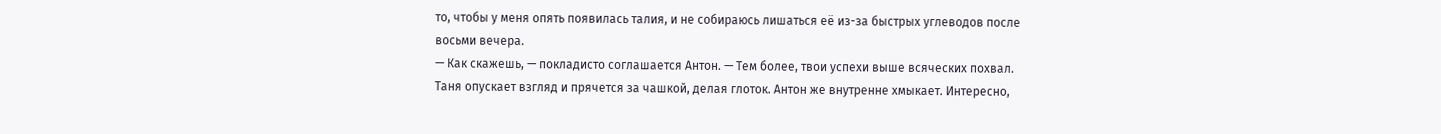то, чтобы у меня опять появилась талия, и не собираюсь лишаться её из-за быстрых углеводов после восьми вечера.
— Как скажешь, — покладисто соглашается Антон. — Тем более, твои успехи выше всяческих похвал.
Таня опускает взгляд и прячется за чашкой, делая глоток. Антон же внутренне хмыкает. Интересно,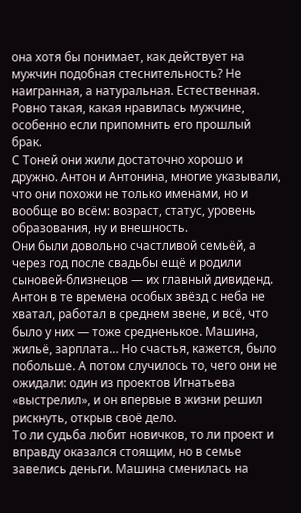она хотя бы понимает, как действует на мужчин подобная стеснительность? Не наигранная, а натуральная. Естественная. Ровно такая, какая нравилась мужчине, особенно если припомнить его прошлый брак.
С Тоней они жили достаточно хорошо и дружно. Антон и Антонина, многие указывали, что они похожи не только именами, но и вообще во всём: возраст, статус, уровень образования, ну и внешность.
Они были довольно счастливой семьёй, а через год после свадьбы ещё и родили сыновей-близнецов — их главный дивиденд. Антон в те времена особых звёзд с неба не хватал, работал в среднем звене, и всё, что было у них — тоже средненькое. Машина, жильё, зарплата… Но счастья, кажется, было побольше. А потом случилось то, чего они не ожидали: один из проектов Игнатьева «выстрелил», и он впервые в жизни решил рискнуть, открыв своё дело.
То ли судьба любит новичков, то ли проект и вправду оказался стоящим, но в семье завелись деньги. Машина сменилась на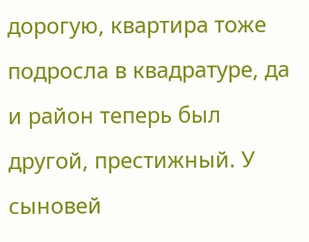дорогую, квартира тоже подросла в квадратуре, да и район теперь был другой, престижный. У сыновей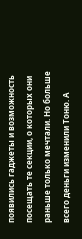появились гаджеты и возможность посещать те секции, о которых они раньше только мечтали. Но больше всего деньги изменили Тоню. А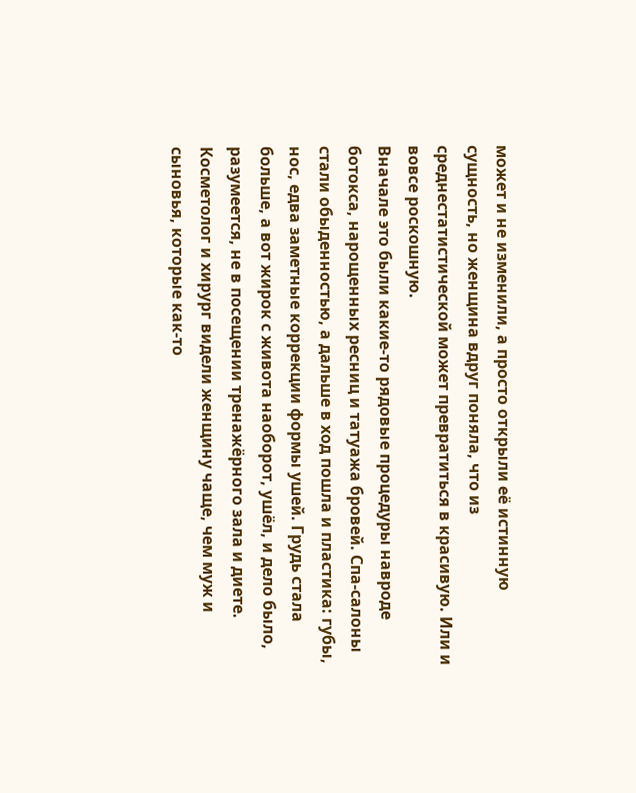может и не изменили, а просто открыли её истинную сущность, но женщина вдруг поняла, что из среднестатистической может превратиться в красивую. Или и вовсе роскошную.
Вначале это были какие-то рядовые процедуры навроде ботокса, нарощенных ресниц и татуажа бровей. Спа-салоны стали обыденностью, а дальше в ход пошла и пластика: губы, нос, едва заметные коррекции формы ушей. Грудь стала больше, а вот жирок с живота наоборот, ушёл, и дело было, разумеется, не в посещении тренажёрного зала и диете. Косметолог и хирург видели женщину чаще, чем муж и сыновья, которые как-то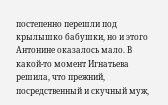постепенно перешли под крылышко бабушки, но и этого Антонине оказалось мало. В какой-то момент Игнатьева решила, что прежний, посредственный и скучный муж,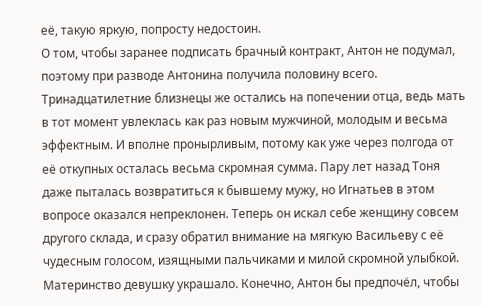её, такую яркую, попросту недостоин.
О том, чтобы заранее подписать брачный контракт, Антон не подумал, поэтому при разводе Антонина получила половину всего. Тринадцатилетние близнецы же остались на попечении отца, ведь мать в тот момент увлеклась как раз новым мужчиной, молодым и весьма эффектным. И вполне пронырливым, потому как уже через полгода от её откупных осталась весьма скромная сумма. Пару лет назад Тоня даже пыталась возвратиться к бывшему мужу, но Игнатьев в этом вопросе оказался непреклонен. Теперь он искал себе женщину совсем другого склада, и сразу обратил внимание на мягкую Васильеву с её чудесным голосом, изящными пальчиками и милой скромной улыбкой.
Материнство девушку украшало. Конечно, Антон бы предпочёл, чтобы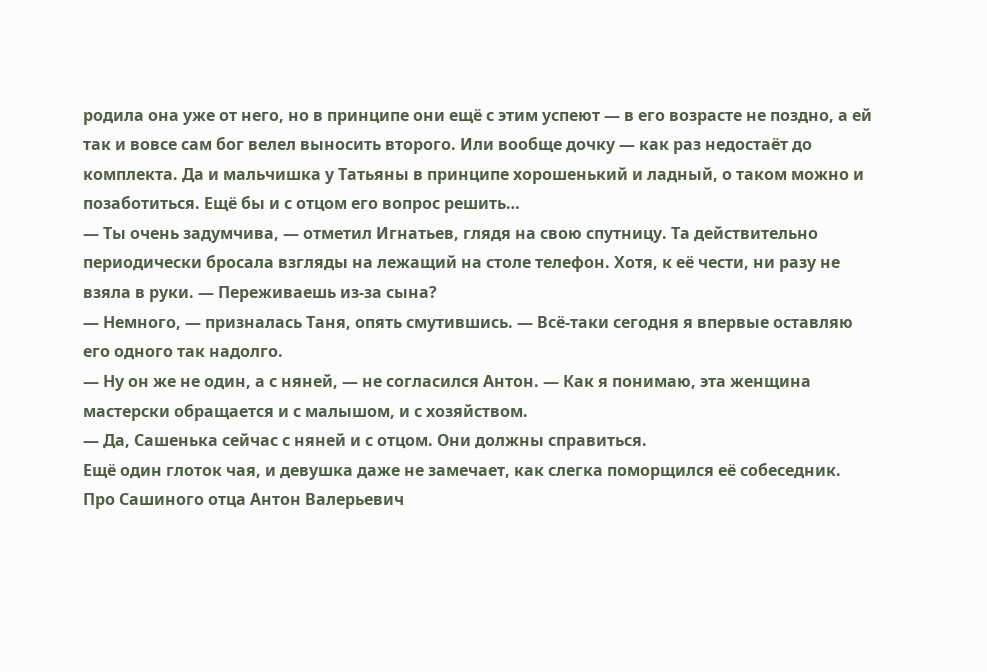родила она уже от него, но в принципе они ещё с этим успеют — в его возрасте не поздно, а ей так и вовсе сам бог велел выносить второго. Или вообще дочку — как раз недостаёт до комплекта. Да и мальчишка у Татьяны в принципе хорошенький и ладный, о таком можно и позаботиться. Ещё бы и с отцом его вопрос решить…
— Ты очень задумчива, — отметил Игнатьев, глядя на свою спутницу. Та действительно периодически бросала взгляды на лежащий на столе телефон. Хотя, к её чести, ни разу не взяла в руки. — Переживаешь из-за сына?
— Немного, — призналась Таня, опять смутившись. — Всё-таки сегодня я впервые оставляю его одного так надолго.
— Ну он же не один, а с няней, — не согласился Антон. — Как я понимаю, эта женщина мастерски обращается и с малышом, и с хозяйством.
— Да, Сашенька сейчас с няней и с отцом. Они должны справиться.
Ещё один глоток чая, и девушка даже не замечает, как слегка поморщился её собеседник.
Про Сашиного отца Антон Валерьевич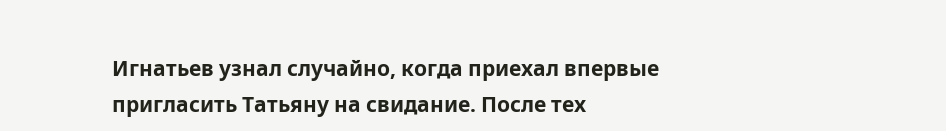Игнатьев узнал случайно, когда приехал впервые пригласить Татьяну на свидание. После тех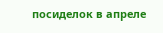посиделок в апреле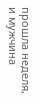прошла неделя, и мужчина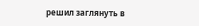решил заглянуть в